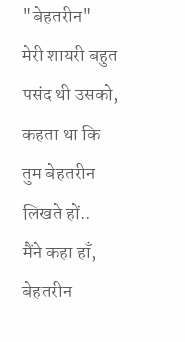"बेहतरीन"
मेरी शायरी बहुत पसंद थी उसको,
कहता था कि
तुम बेहतरीन लिखते हों..
मैंने कहा हाँ,
बेहतरीन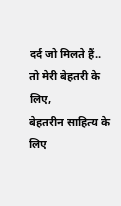दर्द जो मिलते हैं..
तो मेरी बेहतरी के लिए,
बेहतरीन साहित्य के लिए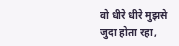वो धीरे धीरे मुझसे
जुदा होता रहा,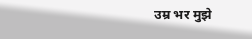उम्र भर मुझे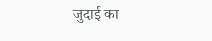जुदाई का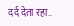दर्द देता रहा..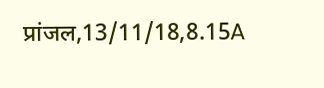प्रांजल,13/11/18,8.15A